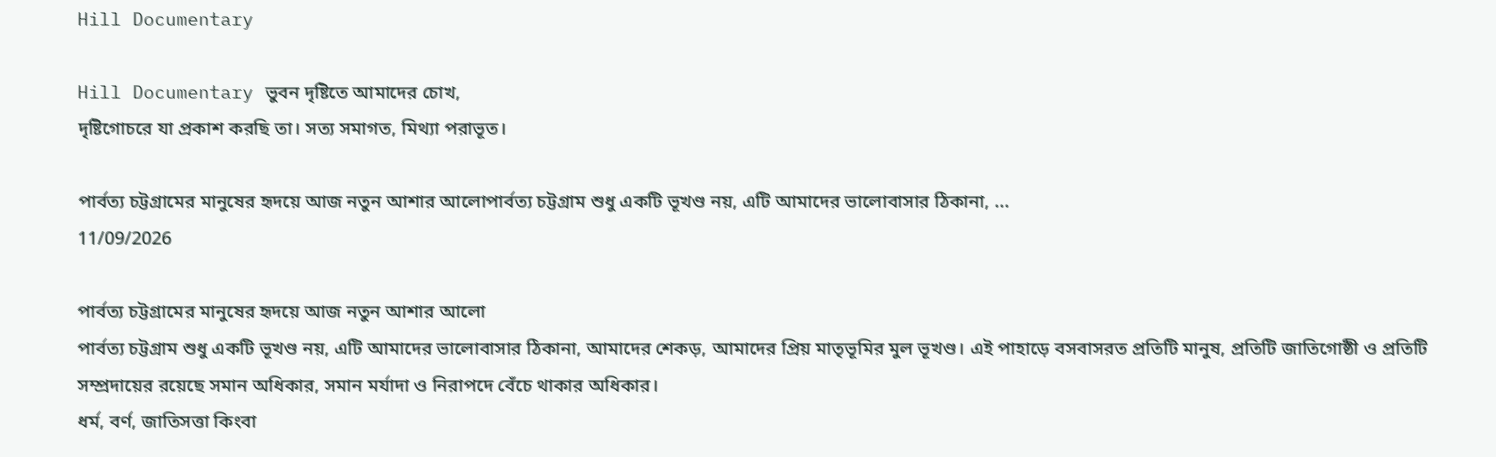Hill Documentary

Hill Documentary ভুবন দৃষ্টিতে আমাদের চোখ,
দৃষ্টিগোচরে যা প্রকাশ করছি তা। সত্য সমাগত, মিথ্যা পরাভূত।

পার্বত্য চট্টগ্রামের মানুষের হৃদয়ে আজ নতুন আশার আলোপার্বত্য চট্টগ্রাম শুধু একটি ভূখণ্ড নয়, এটি আমাদের ভালোবাসার ঠিকানা, ...
11/09/2026

পার্বত্য চট্টগ্রামের মানুষের হৃদয়ে আজ নতুন আশার আলো
পার্বত্য চট্টগ্রাম শুধু একটি ভূখণ্ড নয়, এটি আমাদের ভালোবাসার ঠিকানা, আমাদের শেকড়, আমাদের প্রিয় মাতৃভূমির মুল ভূখণ্ড। এই পাহাড়ে বসবাসরত প্রতিটি মানুষ, প্রতিটি জাতিগোষ্ঠী ও প্রতিটি সম্প্রদায়ের রয়েছে সমান অধিকার, সমান মর্যাদা ও নিরাপদে বেঁচে থাকার অধিকার।
ধর্ম, বর্ণ, জাতিসত্তা কিংবা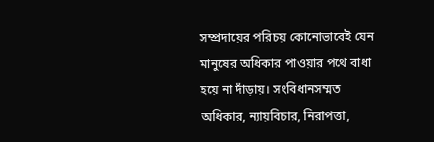সম্প্রদায়ের পরিচয় কোনোভাবেই যেন মানুষের অধিকার পাওয়ার পথে বাধা হয়ে না দাঁড়ায়। সংবিধানসম্মত অধিকার, ন্যায়বিচার, নিরাপত্তা,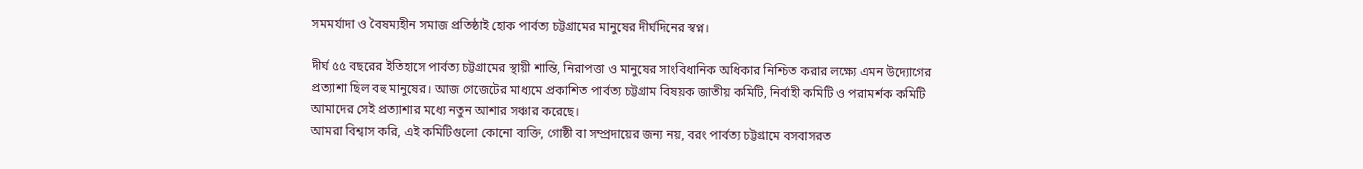সমমর্যাদা ও বৈষম্যহীন সমাজ প্রতিষ্ঠাই হোক পার্বত্য চট্টগ্রামের মানুষের দীর্ঘদিনের স্বপ্ন।

দীর্ঘ ৫৫ বছরের ইতিহাসে পার্বত্য চট্টগ্রামের স্থায়ী শান্তি, নিরাপত্তা ও মানুষের সাংবিধানিক অধিকার নিশ্চিত করার লক্ষ্যে এমন উদ্যোগের প্রত্যাশা ছিল বহু মানুষের। আজ গেজেটের মাধ্যমে প্রকাশিত পার্বত্য চট্টগ্রাম বিষয়ক জাতীয় কমিটি, নির্বাহী কমিটি ও পরামর্শক কমিটি আমাদের সেই প্রত্যাশার মধ্যে নতুন আশার সঞ্চার করেছে।
আমরা বিশ্বাস করি, এই কমিটিগুলো কোনো ব্যক্তি, গোষ্ঠী বা সম্প্রদায়ের জন্য নয়, বরং পার্বত্য চট্টগ্রামে বসবাসরত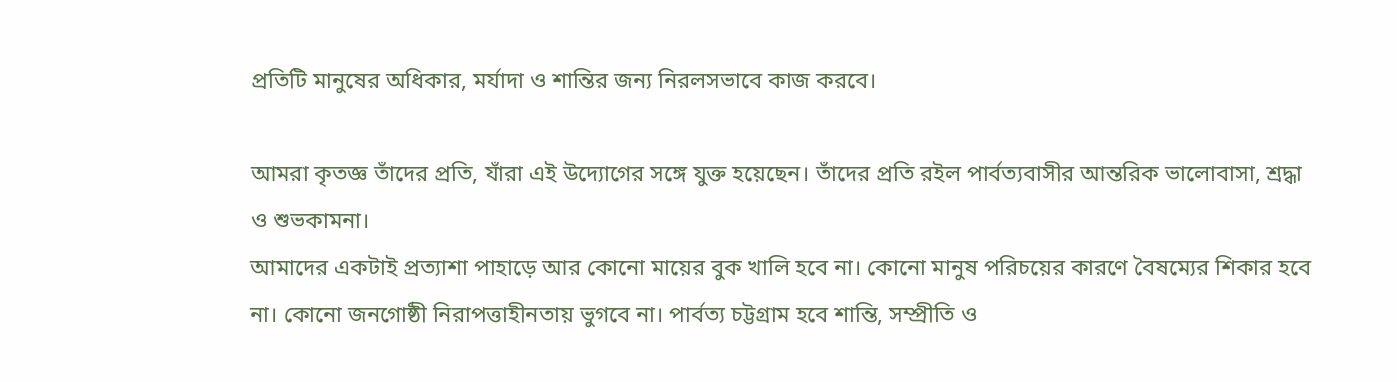প্রতিটি মানুষের অধিকার, মর্যাদা ও শান্তির জন্য নিরলসভাবে কাজ করবে।

আমরা কৃতজ্ঞ তাঁদের প্রতি, যাঁরা এই উদ্যোগের সঙ্গে যুক্ত হয়েছেন। তাঁদের প্রতি রইল পার্বত্যবাসীর আন্তরিক ভালোবাসা, শ্রদ্ধা ও শুভকামনা।
আমাদের একটাই প্রত্যাশা পাহাড়ে আর কোনো মায়ের বুক খালি হবে না। কোনো মানুষ পরিচয়ের কারণে বৈষম্যের শিকার হবে না। কোনো জনগোষ্ঠী নিরাপত্তাহীনতায় ভুগবে না। পার্বত্য চট্টগ্রাম হবে শান্তি, সম্প্রীতি ও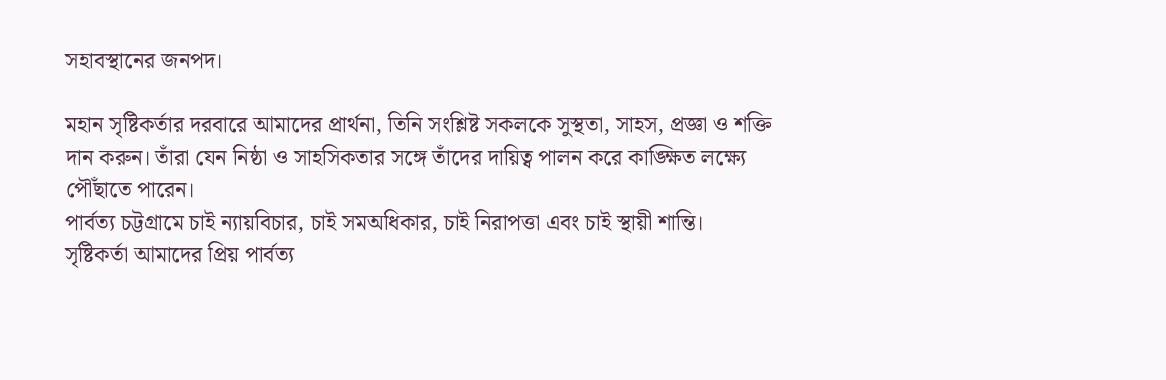সহাবস্থানের জনপদ।

মহান সৃষ্টিকর্তার দরবারে আমাদের প্রার্থনা, তিনি সংশ্লিষ্ট সকলকে সুস্থতা, সাহস, প্রজ্ঞা ও শক্তি দান করুন। তাঁরা যেন নিষ্ঠা ও সাহসিকতার সঙ্গে তাঁদের দায়িত্ব পালন করে কাঙ্ক্ষিত লক্ষ্যে পৌঁছাতে পারেন।
পার্বত্য চট্টগ্রামে চাই ন্যায়বিচার, চাই সমঅধিকার, চাই নিরাপত্তা এবং চাই স্থায়ী শান্তি।
সৃষ্টিকর্তা আমাদের প্রিয় পার্বত্য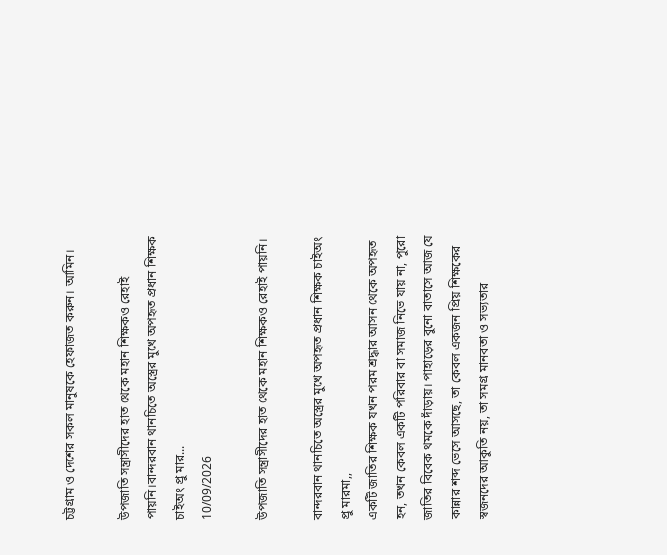চট্টগ্রাম ও দেশের সকল মানুষকে হেফাজত করুন। আমিন।

উপজাতি সন্ত্রাসীদের হাত থেকে মহান শিক্ষকও রেহাই পায়নি।বান্দরবান থানচিতে অস্ত্রের মুখে অপহৃত প্রধান শিক্ষক চাইঅং প্রু মার...
10/09/2026

উপজাতি সন্ত্রাসীদের হাত থেকে মহান শিক্ষকও রেহাই পায়নি।

বান্দরবান থানচিতে অস্ত্রের মুখে অপহৃত প্রধান শিক্ষক চাইঅং প্রু মারমা,,
একটি জাতির শিক্ষক যখন পরম শ্রদ্ধার আসন থেকে অপহৃত হন, তখন কেবল একটি পরিবার বা সমাজ নিভে যায় না, পুরো জাতির বিবেক থমকে দাঁড়ায়। পাহাড়ের বুনো বাতাসে আজ যে কান্নার শব্দ ভেসে আসছে, তা কেবল একজন প্রিয় শিক্ষকের স্বজনদের আকুতি নয়, তা সমগ্র মানবতা ও সভ্যতার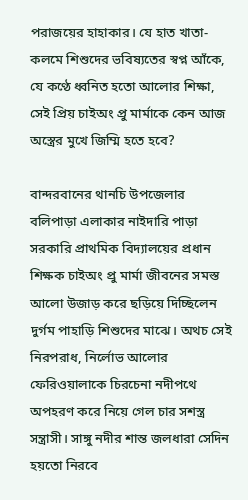পরাজয়ের হাহাকার। যে হাত খাতা-কলমে শিশুদের ভবিষ্যতের স্বপ্ন আঁকে, যে কণ্ঠে ধ্বনিত হতো আলোর শিক্ষা, সেই প্রিয় চাইঅং প্রু মার্মাকে কেন আজ অস্ত্রের মুখে জিম্মি হতে হবে?

বান্দরবানের থানচি উপজেলার বলিপাড়া এলাকার নাইদারি পাড়া সরকারি প্রাথমিক বিদ্যালয়ের প্রধান শিক্ষক চাইঅং প্রু মার্মা জীবনের সমস্ত আলো উজাড় করে ছড়িয়ে দিচ্ছিলেন দুর্গম পাহাড়ি শিশুদের মাঝে। অথচ সেই নিরপরাধ, নির্লোভ আলোর ফেরিওয়ালাকে চিরচেনা নদীপথে অপহরণ করে নিয়ে গেল চার সশস্ত্র সন্ত্রাসী। সাঙ্গু নদীর শান্ত জলধারা সেদিন হয়তো নিরবে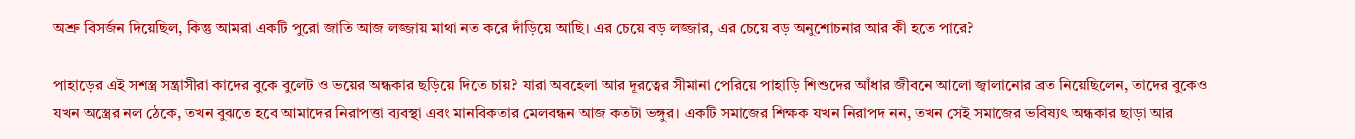অশ্রু বিসর্জন দিয়েছিল, কিন্তু আমরা একটি পুরো জাতি আজ লজ্জায় মাথা নত করে দাঁড়িয়ে আছি। এর চেয়ে বড় লজ্জার, এর চেয়ে বড় অনুশোচনার আর কী হতে পারে?

পাহাড়ের এই সশস্ত্র সন্ত্রাসীরা কাদের বুকে বুলেট ও ভয়ের অন্ধকার ছড়িয়ে দিতে চায়? যারা অবহেলা আর দূরত্বের সীমানা পেরিয়ে পাহাড়ি শিশুদের আঁধার জীবনে আলো জ্বালানোর ব্রত নিয়েছিলেন, তাদের বুকেও যখন অস্ত্রের নল ঠেকে, তখন বুঝতে হবে আমাদের নিরাপত্তা ব্যবস্থা এবং মানবিকতার মেলবন্ধন আজ কতটা ভঙ্গুর। একটি সমাজের শিক্ষক যখন নিরাপদ নন, তখন সেই সমাজের ভবিষ্যৎ অন্ধকার ছাড়া আর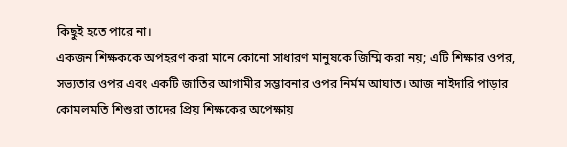কিছুই হতে পারে না।
একজন শিক্ষককে অপহরণ করা মানে কোনো সাধারণ মানুষকে জিম্মি করা নয়; এটি শিক্ষার ওপর, সভ্যতার ওপর এবং একটি জাতির আগামীর সম্ভাবনার ওপর নির্মম আঘাত। আজ নাইদারি পাড়ার কোমলমতি শিশুরা তাদের প্রিয় শিক্ষকের অপেক্ষায়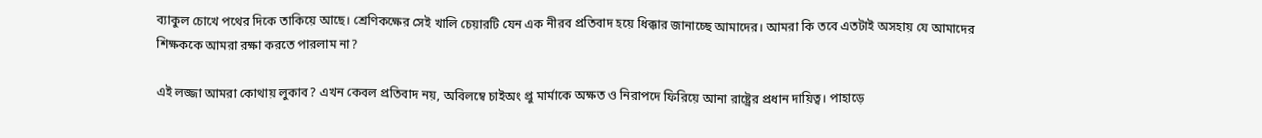ব্যাকুল চোখে পথের দিকে তাকিয়ে আছে। শ্রেণিকক্ষের সেই খালি চেয়ারটি যেন এক নীরব প্রতিবাদ হয়ে ধিক্কার জানাচ্ছে আমাদের। আমরা কি তবে এতটাই অসহায় যে আমাদের শিক্ষককে আমরা রক্ষা করতে পারলাম না?

এই লজ্জা আমরা কোথায় লুকাব? এখন কেবল প্রতিবাদ নয়, অবিলম্বে চাইঅং প্রু মার্মাকে অক্ষত ও নিরাপদে ফিরিয়ে আনা রাষ্ট্রের প্রধান দায়িত্ব। পাহাড়ে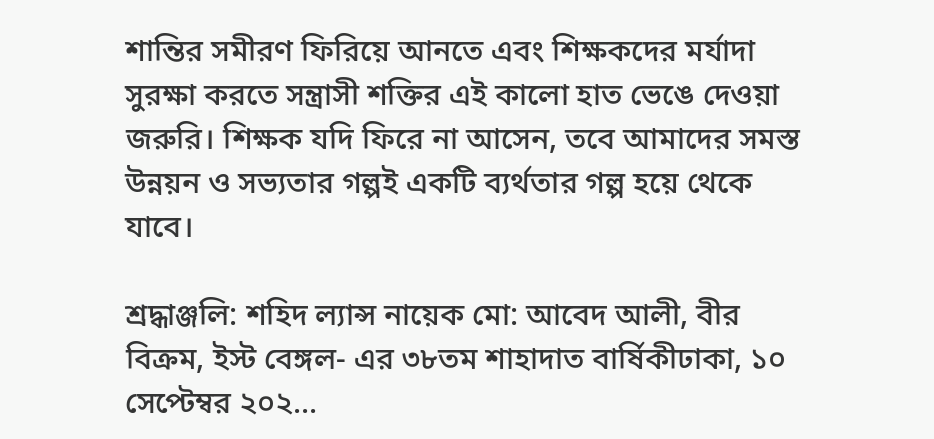শান্তির সমীরণ ফিরিয়ে আনতে এবং শিক্ষকদের মর্যাদা সুরক্ষা করতে সন্ত্রাসী শক্তির এই কালো হাত ভেঙে দেওয়া জরুরি। শিক্ষক যদি ফিরে না আসেন, তবে আমাদের সমস্ত উন্নয়ন ও সভ্যতার গল্পই একটি ব্যর্থতার গল্প হয়ে থেকে যাবে।

শ্রদ্ধাঞ্জলি: শহিদ ল্যান্স নায়েক মো: আবেদ আলী, বীর বিক্রম, ইস্ট বেঙ্গল- এর ৩৮তম শাহাদাত বার্ষিকীঢাকা, ১০ সেপ্টেম্বর ২০২...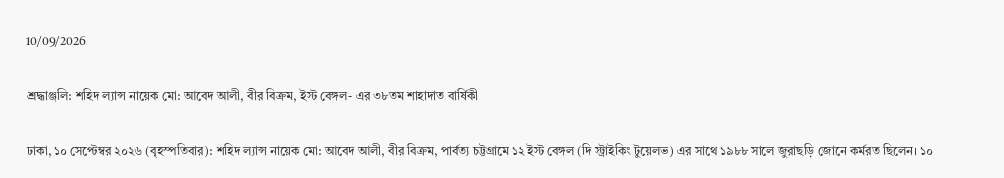10/09/2026

শ্রদ্ধাঞ্জলি: শহিদ ল্যান্স নায়েক মো: আবেদ আলী, বীর বিক্রম, ইস্ট বেঙ্গল- এর ৩৮তম শাহাদাত বার্ষিকী

ঢাকা, ১০ সেপ্টেম্বর ২০২৬ (বৃহস্পতিবার): শহিদ ল্যান্স নায়েক মো: আবেদ আলী, বীর বিক্রম, পার্বত্য চট্টগ্রামে ১২ ইস্ট বেঙ্গল (দি স্ট্রাইকিং টুয়েলভ) এর সাথে ১৯৮৮ সালে জুরাছড়ি জোনে কর্মরত ছিলেন। ১০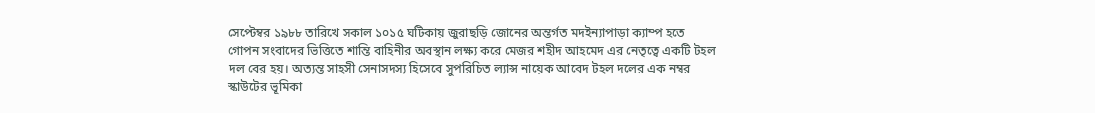সেপ্টেম্বর ১৯৮৮ তারিখে সকাল ১০১৫ ঘটিকায় জুরাছড়ি জোনের অন্তর্গত মদইন্যাপাড়া ক্যাম্প হতে গোপন সংবাদের ভিত্তিতে শান্তি বাহিনীর অবস্থান লক্ষ্য করে মেজর শহীদ আহমেদ এর নেতৃত্বে একটি টহল দল বের হয়। অত্যন্ত সাহসী সেনাসদস্য হিসেবে সুপরিচিত ল্যান্স নায়েক আবেদ টহল দলের এক নম্বর স্কাউটের ভূমিকা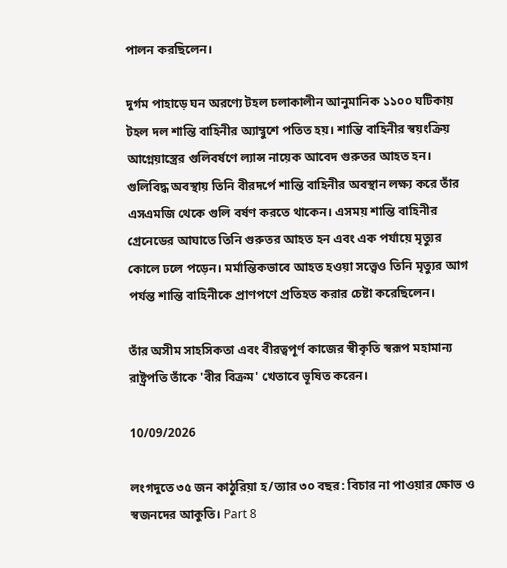পালন করছিলেন।

দুর্গম পাহাড়ে ঘন অরণ্যে টহল চলাকালীন আনুমানিক ১১০০ ঘটিকায় টহল দল শান্তি বাহিনীর অ্যাম্বুশে পতিত হয়। শান্তি বাহিনীর স্বয়ংক্রিয় আগ্নেয়াস্ত্রের গুলিবর্ষণে ল্যান্স নায়েক আবেদ গুরুতর আহত হন। গুলিবিদ্ধ অবস্থায় তিনি বীরদর্পে শান্তি বাহিনীর অবস্থান লক্ষ্য করে তাঁর এসএমজি থেকে গুলি বর্ষণ করতে থাকেন। এসময় শান্তি বাহিনীর গ্রেনেডের আঘাতে তিনি গুরুতর আহত হন এবং এক পর্যায়ে মৃত্যুর কোলে ঢলে পড়েন। মর্মান্তিকভাবে আহত হওয়া সত্ত্বেও তিনি মৃত্যুর আগ পর্যন্ত শান্তি বাহিনীকে প্রাণপণে প্রতিহত করার চেষ্টা করেছিলেন।

তাঁর অসীম সাহসিকতা এবং বীরত্বপূর্ণ কাজের স্বীকৃতি স্বরূপ মহামান্য রাষ্ট্রপতি তাঁকে 'বীর বিক্রম' খেতাবে ভূষিত করেন।

10/09/2026

লংগদুতে ৩৫ জন কাঠুরিয়া হ/ত্যার ৩০ বছর: বিচার না পাওয়ার ক্ষোভ ও স্বজনদের আকুতি। Part 8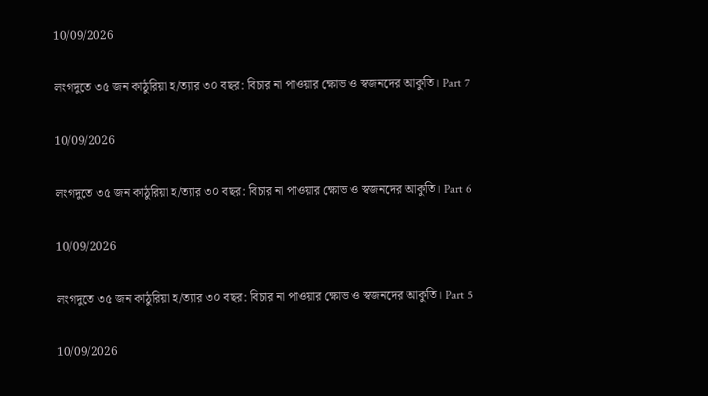10/09/2026

লংগদুতে ৩৫ জন কাঠুরিয়া হ/ত্যার ৩০ বছর: বিচার না পাওয়ার ক্ষোভ ও স্বজনদের আকুতি। Part 7

10/09/2026

লংগদুতে ৩৫ জন কাঠুরিয়া হ/ত্যার ৩০ বছর: বিচার না পাওয়ার ক্ষোভ ও স্বজনদের আকুতি। Part 6

10/09/2026

লংগদুতে ৩৫ জন কাঠুরিয়া হ/ত্যার ৩০ বছর: বিচার না পাওয়ার ক্ষোভ ও স্বজনদের আকুতি। Part 5

10/09/2026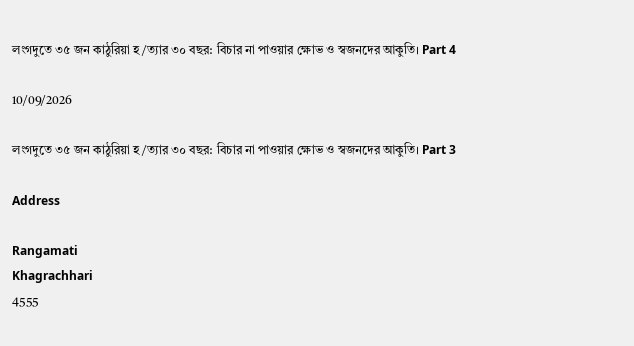লংগদুতে ৩৫ জন কাঠুরিয়া হ/ত্যার ৩০ বছর: বিচার না পাওয়ার ক্ষোভ ও স্বজনদের আকুতি। Part 4

10/09/2026

লংগদুতে ৩৫ জন কাঠুরিয়া হ/ত্যার ৩০ বছর: বিচার না পাওয়ার ক্ষোভ ও স্বজনদের আকুতি। Part 3

Address

Rangamati
Khagrachhari
4555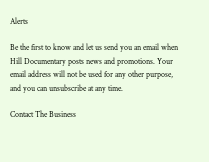Alerts

Be the first to know and let us send you an email when Hill Documentary posts news and promotions. Your email address will not be used for any other purpose, and you can unsubscribe at any time.

Contact The Business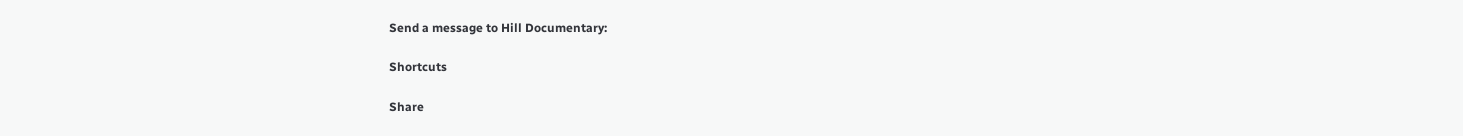Send a message to Hill Documentary:

Shortcuts

Share